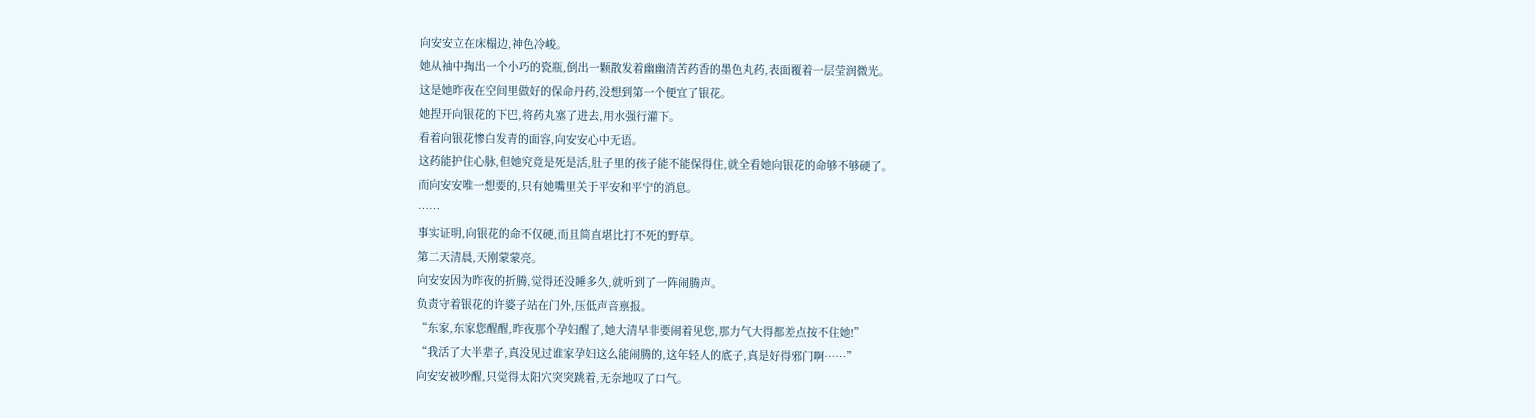向安安立在床榻边,神色冷峻。
她从袖中掏出一个小巧的瓷瓶,倒出一颗散发着幽幽清苦药香的墨色丸药,表面覆着一层莹润微光。
这是她昨夜在空间里做好的保命丹药,没想到第一个便宜了银花。
她捏开向银花的下巴,将药丸塞了进去,用水强行灌下。
看着向银花惨白发青的面容,向安安心中无语。
这药能护住心脉,但她究竟是死是活,肚子里的孩子能不能保得住,就全看她向银花的命够不够硬了。
而向安安唯一想要的,只有她嘴里关于平安和平宁的消息。
……
事实证明,向银花的命不仅硬,而且简直堪比打不死的野草。
第二天清晨,天刚蒙蒙亮。
向安安因为昨夜的折腾,觉得还没睡多久,就听到了一阵闹腾声。
负责守着银花的许婆子站在门外,压低声音禀报。
“东家,东家您醒醒,昨夜那个孕妇醒了,她大清早非要闹着见您,那力气大得都差点按不住她!”
“我活了大半辈子,真没见过谁家孕妇这么能闹腾的,这年轻人的底子,真是好得邪门啊……”
向安安被吵醒,只觉得太阳穴突突跳着,无奈地叹了口气。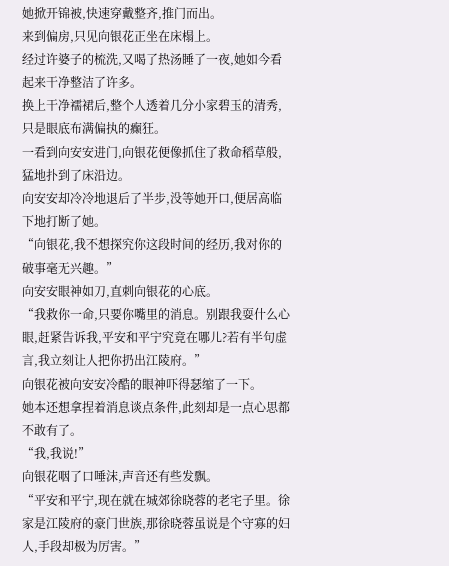她掀开锦被,快速穿戴整齐,推门而出。
来到偏房,只见向银花正坐在床榻上。
经过许婆子的梳洗,又喝了热汤睡了一夜,她如今看起来干净整洁了许多。
换上干净襦裙后,整个人透着几分小家碧玉的清秀,只是眼底布满偏执的癫狂。
一看到向安安进门,向银花便像抓住了救命稻草般,猛地扑到了床沿边。
向安安却冷冷地退后了半步,没等她开口,便居高临下地打断了她。
“向银花,我不想探究你这段时间的经历,我对你的破事毫无兴趣。”
向安安眼神如刀,直刺向银花的心底。
“我救你一命,只要你嘴里的消息。别跟我耍什么心眼,赶紧告诉我,平安和平宁究竟在哪儿?若有半句虚言,我立刻让人把你扔出江陵府。”
向银花被向安安冷酷的眼神吓得瑟缩了一下。
她本还想拿捏着消息谈点条件,此刻却是一点心思都不敢有了。
“我,我说!”
向银花咽了口唾沫,声音还有些发飘。
“平安和平宁,现在就在城郊徐晓蓉的老宅子里。徐家是江陵府的豪门世族,那徐晓蓉虽说是个守寡的妇人,手段却极为厉害。”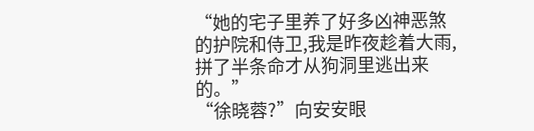“她的宅子里养了好多凶神恶煞的护院和侍卫,我是昨夜趁着大雨,拼了半条命才从狗洞里逃出来的。”
“徐晓蓉?”向安安眼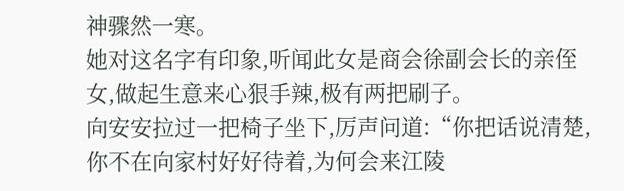神骤然一寒。
她对这名字有印象,听闻此女是商会徐副会长的亲侄女,做起生意来心狠手辣,极有两把刷子。
向安安拉过一把椅子坐下,厉声问道:“你把话说清楚,你不在向家村好好待着,为何会来江陵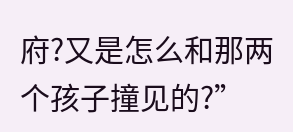府?又是怎么和那两个孩子撞见的?”